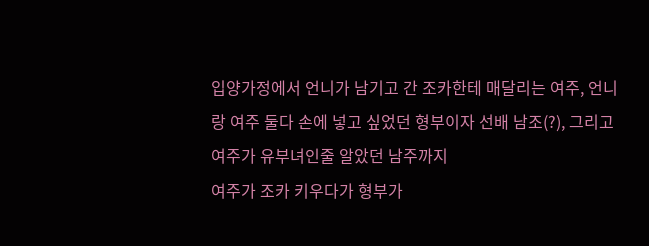입양가정에서 언니가 남기고 간 조카한테 매달리는 여주, 언니랑 여주 둘다 손에 넣고 싶었던 형부이자 선배 남조(?), 그리고 여주가 유부녀인줄 알았던 남주까지
여주가 조카 키우다가 형부가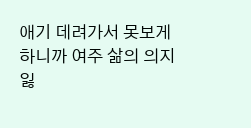애기 데려가서 못보게 하니까 여주 삶의 의지 잃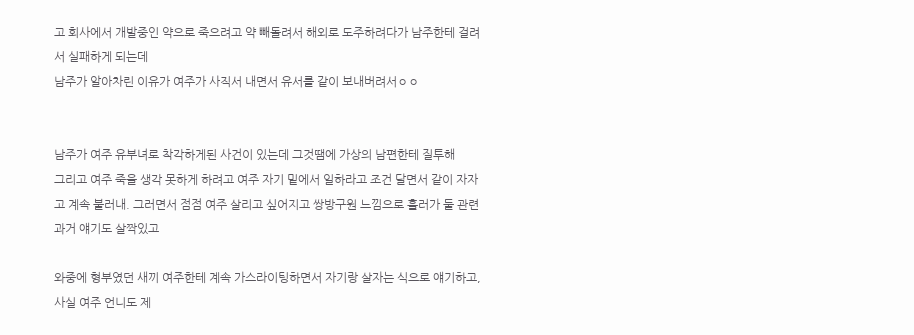고 회사에서 개발중인 약으로 죽으려고 약 빼돌려서 해외로 도주하려다가 남주한테 걸려서 실패하게 되는데
남주가 알아차린 이유가 여주가 사직서 내면서 유서를 같이 보내버려서ㅇㅇ


남주가 여주 유부녀로 착각하게된 사건이 있는데 그것땜에 가상의 남편한테 질투해
그리고 여주 죽을 생각 못하게 하려고 여주 자기 밑에서 일하라고 조건 달면서 같이 자자고 계속 불러내. 그러면서 점점 여주 살리고 싶어지고 쌍방구원 느낌으로 흘러가 둘 관련 과거 얘기도 살짝있고

와중에 형부였던 새끼 여주한테 계속 가스라이팅하면서 자기랑 살자는 식으로 얘기하고, 사실 여주 언니도 제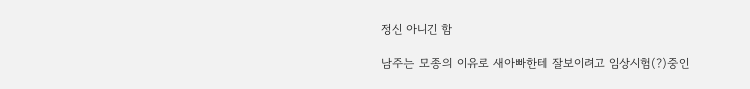정신 아니긴 함

남주는 모종의 이유로 새아빠한테 잘보이려고 임상시험(?)중인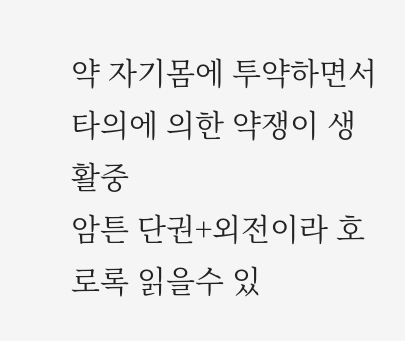약 자기몸에 투약하면서 타의에 의한 약쟁이 생활중
암튼 단권+외전이라 호로록 읽을수 있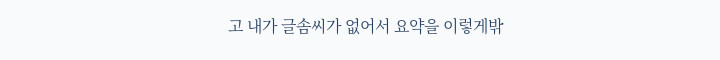고 내가 글솜씨가 없어서 요약을 이렇게밖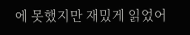에 못했지만 재밌게 읽었어